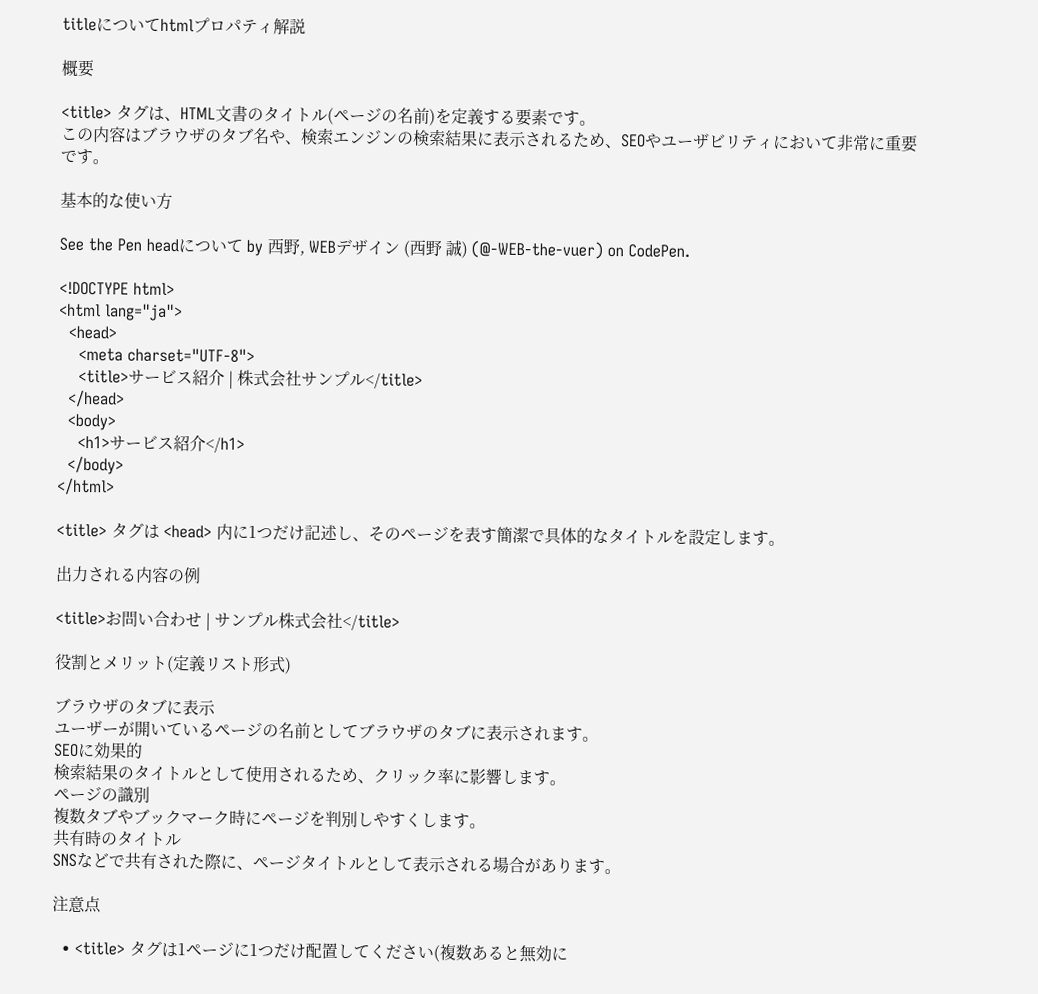titleについてhtmlプロパティ解説

概要

<title> タグは、HTML文書のタイトル(ページの名前)を定義する要素です。
この内容はブラウザのタブ名や、検索エンジンの検索結果に表示されるため、SEOやユーザビリティにおいて非常に重要です。

基本的な使い方

See the Pen headについて by 西野, WEBデザイン (西野 誠) (@-WEB-the-vuer) on CodePen.

<!DOCTYPE html>
<html lang="ja">
  <head>
    <meta charset="UTF-8">
    <title>サービス紹介 | 株式会社サンプル</title>
  </head>
  <body>
    <h1>サービス紹介</h1>
  </body>
</html>

<title> タグは <head> 内に1つだけ記述し、そのページを表す簡潔で具体的なタイトルを設定します。

出力される内容の例

<title>お問い合わせ | サンプル株式会社</title>

役割とメリット(定義リスト形式)

ブラウザのタブに表示
ユーザーが開いているページの名前としてブラウザのタブに表示されます。
SEOに効果的
検索結果のタイトルとして使用されるため、クリック率に影響します。
ページの識別
複数タブやブックマーク時にページを判別しやすくします。
共有時のタイトル
SNSなどで共有された際に、ページタイトルとして表示される場合があります。

注意点

  • <title> タグは1ページに1つだけ配置してください(複数あると無効に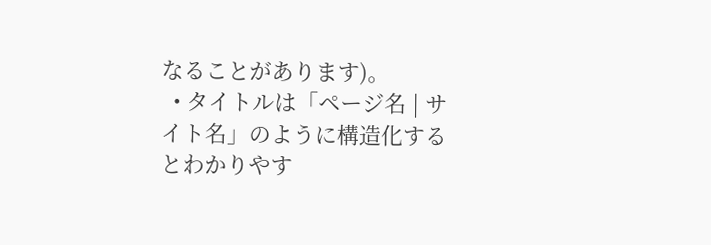なることがあります)。
  • タイトルは「ページ名 | サイト名」のように構造化するとわかりやす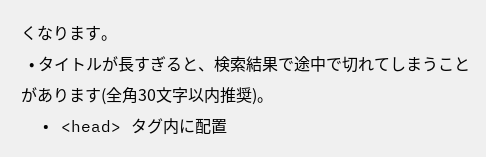くなります。
  • タイトルが長すぎると、検索結果で途中で切れてしまうことがあります(全角30文字以内推奨)。
  • <head> タグ内に配置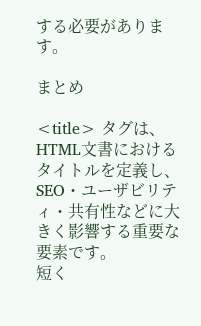する必要があります。

まとめ

<title> タグは、HTML文書におけるタイトルを定義し、SEO・ユーザビリティ・共有性などに大きく影響する重要な要素です。
短く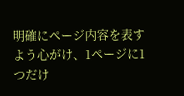明確にページ内容を表すよう心がけ、1ページに1つだけ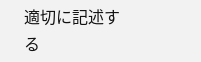適切に記述する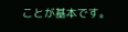ことが基本です。